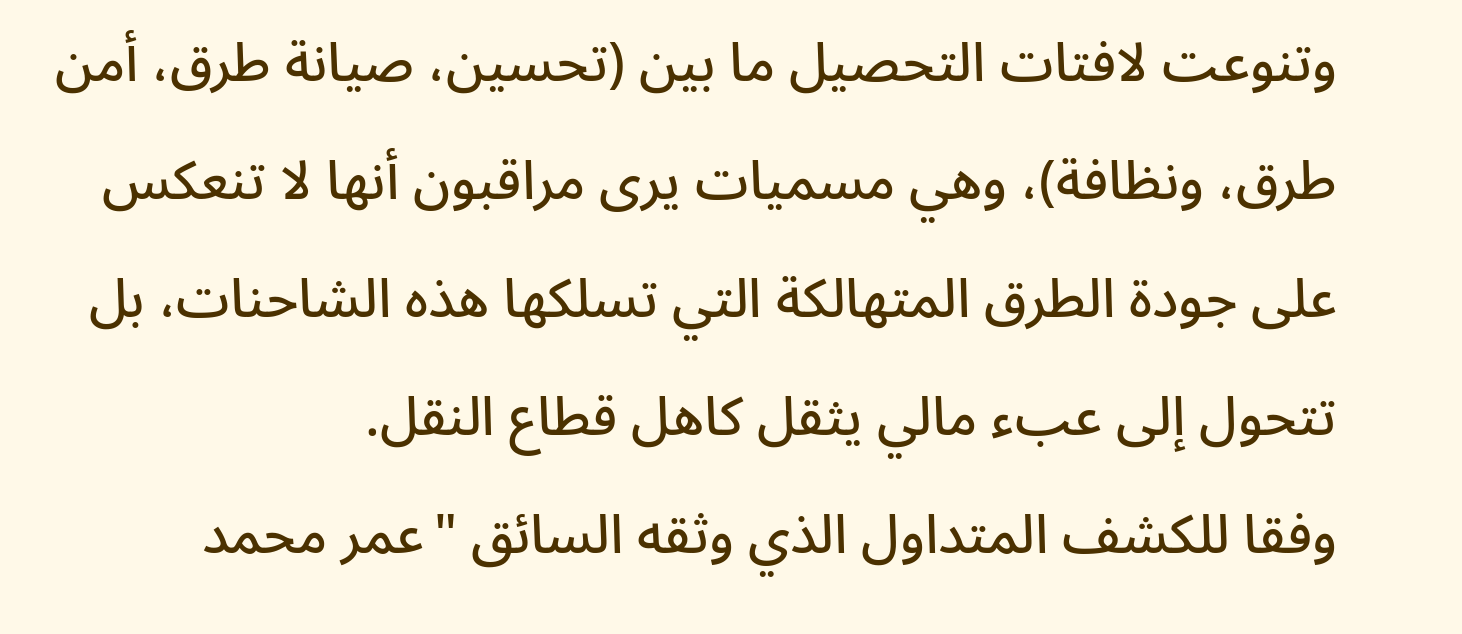وتنوعت لافتات التحصيل ما بين (تحسين، صيانة طرق، أمن طرق، ونظافة)، وهي مسميات يرى مراقبون أنها لا تنعكس على جودة الطرق المتهالكة التي تسلكها هذه الشاحنات، بل تتحول إلى عبء مالي يثقل كاهل قطاع النقل.
وفقا للكشف المتداول الذي وثقه السائق "عمر محمد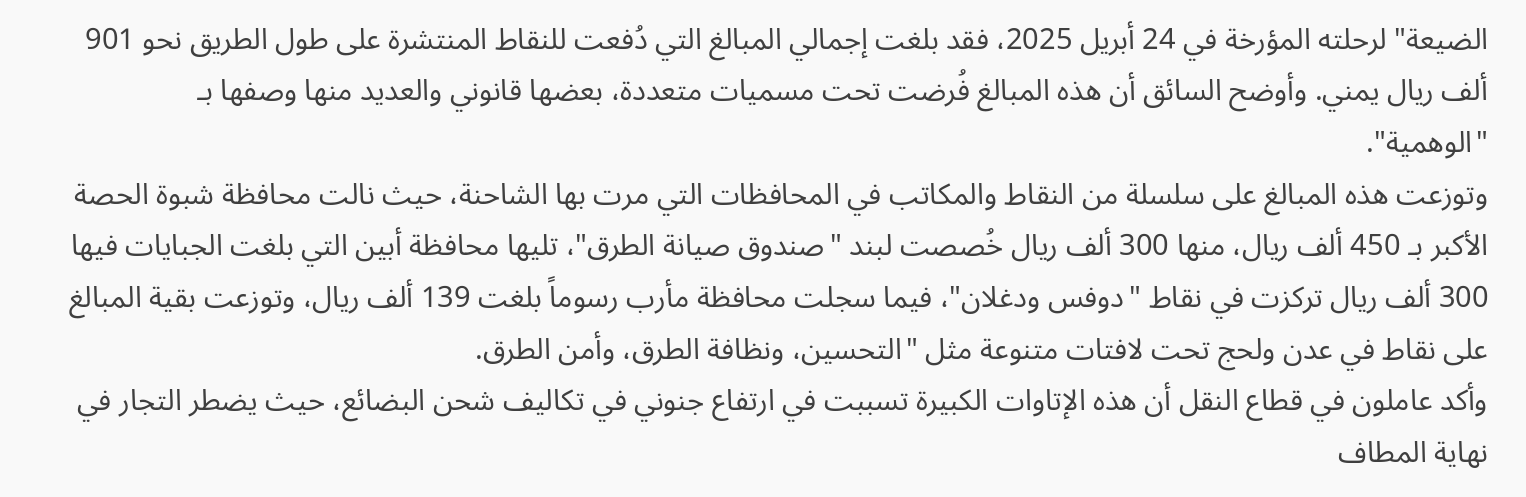الضيعة" لرحلته المؤرخة في 24 أبريل 2025، فقد بلغت إجمالي المبالغ التي دُفعت للنقاط المنتشرة على طول الطريق نحو 901 ألف ريال يمني. وأوضح السائق أن هذه المبالغ فُرضت تحت مسميات متعددة، بعضها قانوني والعديد منها وصفها بـ "الوهمية".
وتوزعت هذه المبالغ على سلسلة من النقاط والمكاتب في المحافظات التي مرت بها الشاحنة، حيث نالت محافظة شبوة الحصة الأكبر بـ 450 ألف ريال، منها 300 ألف ريال خُصصت لبند "صندوق صيانة الطرق"، تليها محافظة أبين التي بلغت الجبايات فيها 300 ألف ريال تركزت في نقاط "دوفس ودغلان"، فيما سجلت محافظة مأرب رسوماً بلغت 139 ألف ريال، وتوزعت بقية المبالغ على نقاط في عدن ولحج تحت لافتات متنوعة مثل "التحسين، ونظافة الطرق، وأمن الطرق.
وأكد عاملون في قطاع النقل أن هذه الإتاوات الكبيرة تسببت في ارتفاع جنوني في تكاليف شحن البضائع، حيث يضطر التجار في نهاية المطاف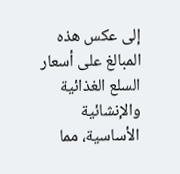إلى عكس هذه المبالغ على أسعار السلع الغذائية والإنشائية الأساسية، مما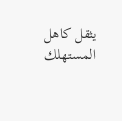يثقل كاهل المستهلك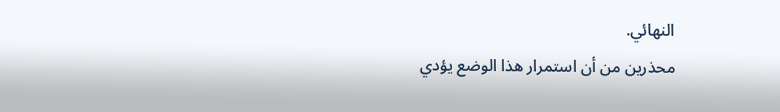النهائي.
محذرين من أن استمرار هذا الوضع يؤدي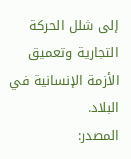إلى شلل الحركة التجارية وتعميق الأزمة الإنسانية في البلاد.
المصدر: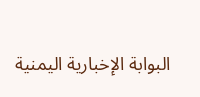البوابة الإخبارية اليمنية